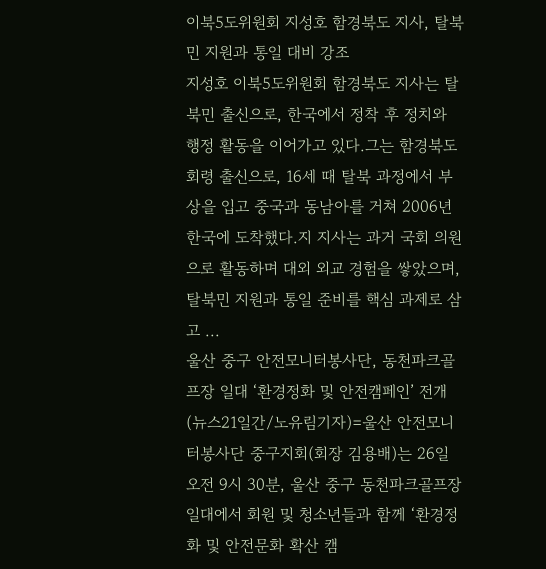이북5도위원회 지성호 함경북도 지사, 탈북민 지원과 통일 대비 강조
지성호 이북5도위원회 함경북도 지사는 탈북민 출신으로, 한국에서 정착 후 정치와 행정 활동을 이어가고 있다.그는 함경북도 회령 출신으로, 16세 때 탈북 과정에서 부상을 입고 중국과 동남아를 거쳐 2006년 한국에 도착했다.지 지사는 과거 국회 의원으로 활동하며 대외 외교 경험을 쌓았으며, 탈북민 지원과 통일 준비를 핵심 과제로 삼고 ...
울산 중구 안전모니터봉사단, 동천파크골프장 일대 ‘환경정화 및 안전캠페인’ 전개
(뉴스21일간/노유림기자)=울산 안전모니터봉사단 중구지회(회장 김용배)는 26일 오전 9시 30분, 울산 중구 동천파크골프장 일대에서 회원 및 청소년들과 함께 ‘환경정화 및 안전문화 확산 캠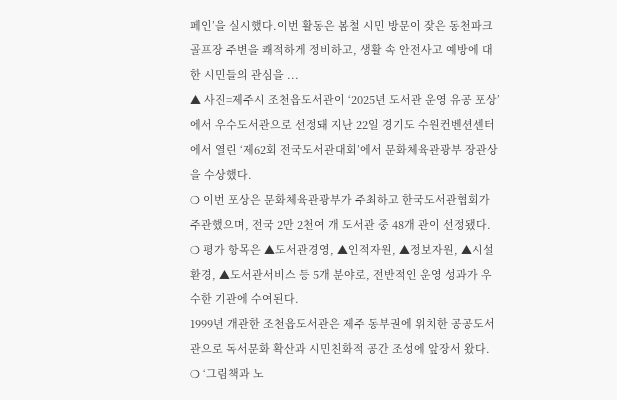페인’을 실시했다.이번 활동은 봄철 시민 방문이 잦은 동천파크골프장 주변을 쾌적하게 정비하고, 생활 속 안전사고 예방에 대한 시민들의 관심을 ...
▲ 사진=제주시 조천읍도서관이 ‘2025년 도서관 운영 유공 포상’에서 우수도서관으로 선정돼 지난 22일 경기도 수원컨벤션센터에서 열린 ‘제62회 전국도서관대회’에서 문화체육관광부 장관상을 수상했다.
❍ 이번 포상은 문화체육관광부가 주최하고 한국도서관협회가 주관했으며, 전국 2만 2천여 개 도서관 중 48개 관이 선정됐다.
❍ 평가 항목은 ▲도서관경영, ▲인적자원, ▲정보자원, ▲시설환경, ▲도서관서비스 등 5개 분야로, 전반적인 운영 성과가 우수한 기관에 수여된다.
1999년 개관한 조천읍도서관은 제주 동부권에 위치한 공공도서관으로 독서문화 확산과 시민친화적 공간 조성에 앞장서 왔다.
❍ ‘그림책과 노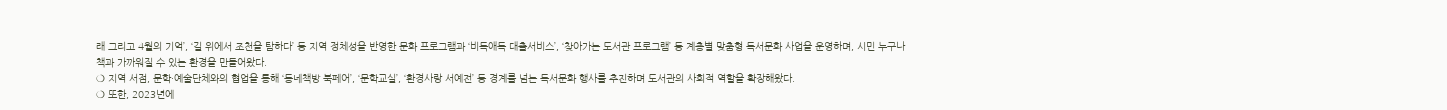래 그리고 4월의 기억’, ‘길 위에서 조천을 탐하다’ 등 지역 정체성을 반영한 문화 프로그램과 ‘비독애독 대출서비스’, ‘찾아가는 도서관 프로그램’ 등 계층별 맞춤형 독서문화 사업을 운영하며, 시민 누구나 책과 가까워질 수 있는 환경을 만들어왔다.
❍ 지역 서점, 문학·예술단체와의 협업을 통해 ‘동네책방 북페어’, ‘문학교실’, ‘환경사랑 서예전’ 등 경계를 넘는 독서문화 행사를 추진하며 도서관의 사회적 역할을 확장해왔다.
❍ 또한, 2023년에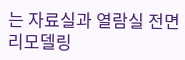는 자료실과 열람실 전면 리모델링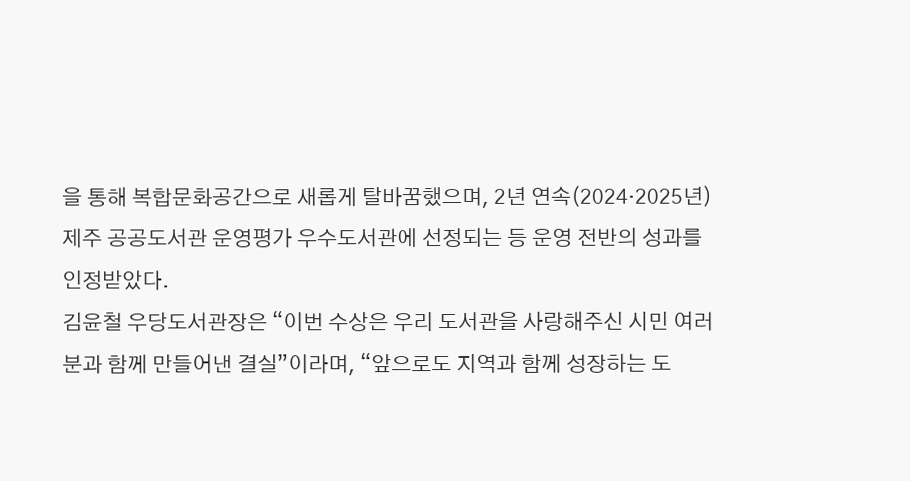을 통해 복합문화공간으로 새롭게 탈바꿈했으며, 2년 연속(2024·2025년) 제주 공공도서관 운영평가 우수도서관에 선정되는 등 운영 전반의 성과를 인정받았다.
김윤철 우당도서관장은 “이번 수상은 우리 도서관을 사랑해주신 시민 여러분과 함께 만들어낸 결실”이라며, “앞으로도 지역과 함께 성장하는 도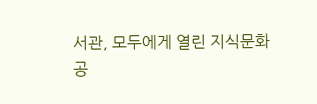서관, 모두에게 열린 지식문화공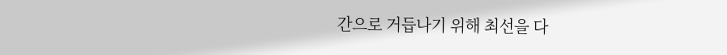간으로 거듭나기 위해 최선을 다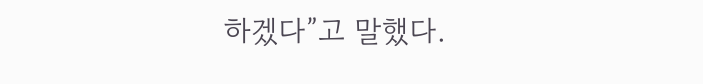하겠다”고 말했다.